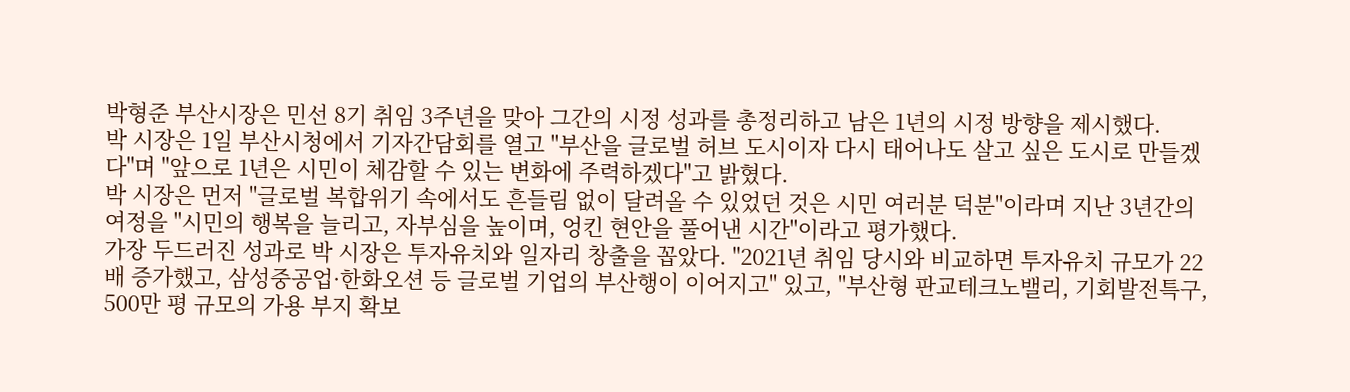박형준 부산시장은 민선 8기 취임 3주년을 맞아 그간의 시정 성과를 총정리하고 남은 1년의 시정 방향을 제시했다.
박 시장은 1일 부산시청에서 기자간담회를 열고 "부산을 글로벌 허브 도시이자 다시 태어나도 살고 싶은 도시로 만들겠다"며 "앞으로 1년은 시민이 체감할 수 있는 변화에 주력하겠다"고 밝혔다.
박 시장은 먼저 "글로벌 복합위기 속에서도 흔들림 없이 달려올 수 있었던 것은 시민 여러분 덕분"이라며 지난 3년간의 여정을 "시민의 행복을 늘리고, 자부심을 높이며, 엉킨 현안을 풀어낸 시간"이라고 평가했다.
가장 두드러진 성과로 박 시장은 투자유치와 일자리 창출을 꼽았다. "2021년 취임 당시와 비교하면 투자유치 규모가 22배 증가했고, 삼성중공업·한화오션 등 글로벌 기업의 부산행이 이어지고" 있고, "부산형 판교테크노밸리, 기회발전특구, 500만 평 규모의 가용 부지 확보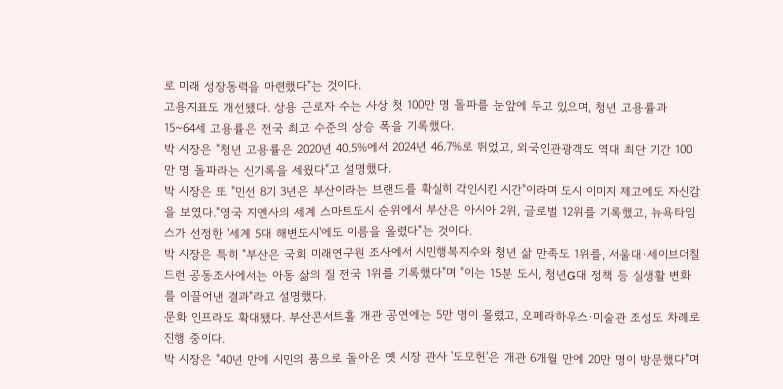로 미래 성장동력을 마련했다"는 것이다.
고용지표도 개선됐다. 상용 근로자 수는 사상 첫 100만 명 돌파를 눈앞에 두고 있으며, 청년 고용률과 15~64세 고용률은 전국 최고 수준의 상승 폭을 기록했다.
박 시장은 "청년 고용률은 2020년 40.5%에서 2024년 46.7%로 뛰었고, 외국인관광객도 역대 최단 기간 100만 명 돌파라는 신기록을 세웠다"고 설명했다.
박 시장은 또 "민선 8기 3년은 부산이라는 브랜드를 확실히 각인시킨 시간"이라며 도시 이미지 제고에도 자신감을 보였다."영국 지옌사의 세계 스마트도시 순위에서 부산은 아시아 2위, 글로벌 12위를 기록했고, 뉴욕타임스가 선정한 '세계 5대 해변도시'에도 이름을 올렸다"는 것이다.
박 시장은 특히 "부산은 국회 미래연구원 조사에서 시민행복지수와 청년 삶 만족도 1위를, 서울대·세이브더칠드런 공동조사에서는 아동 삶의 질 전국 1위를 기록했다"며 "이는 15분 도시, 청년G대 정책 등 실생활 변화를 이끌어낸 결과"라고 설명했다.
문화 인프라도 확대됐다. 부산콘서트홀 개관 공연에는 5만 명이 몰렸고, 오페라하우스·미술관 조성도 차례로 진행 중이다.
박 시장은 "40년 만에 시민의 품으로 돌아온 옛 시장 관사 '도모헌'은 개관 6개월 만에 20만 명이 방문했다"며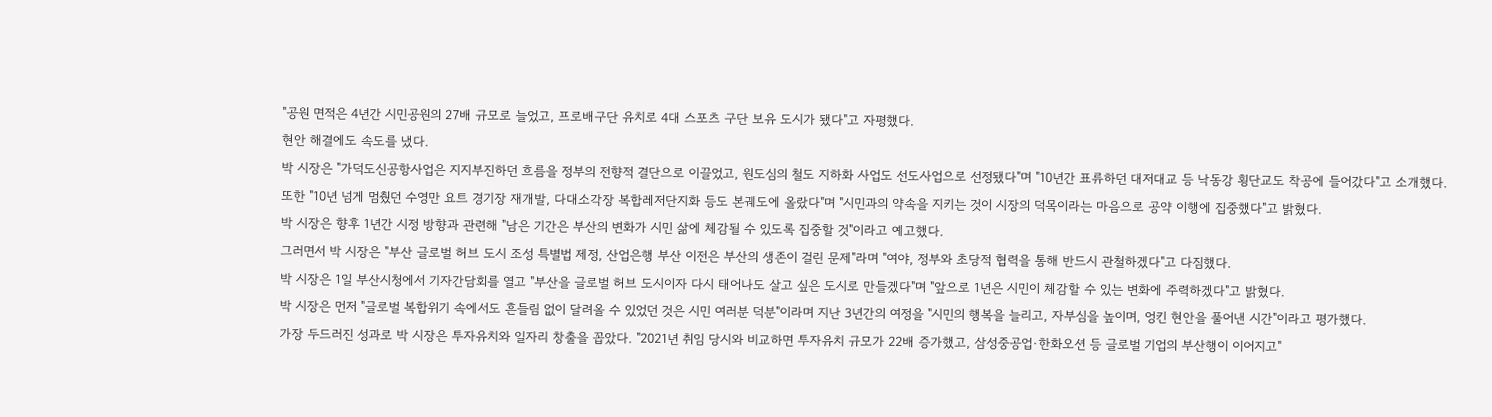"공원 면적은 4년간 시민공원의 27배 규모로 늘었고, 프로배구단 유치로 4대 스포츠 구단 보유 도시가 됐다"고 자평했다.
현안 해결에도 속도를 냈다.
박 시장은 "가덕도신공항사업은 지지부진하던 흐름을 정부의 전향적 결단으로 이끌었고, 원도심의 철도 지하화 사업도 선도사업으로 선정됐다"며 "10년간 표류하던 대저대교 등 낙동강 횡단교도 착공에 들어갔다"고 소개했다.
또한 "10년 넘게 멈췄던 수영만 요트 경기장 재개발, 다대소각장 복합레저단지화 등도 본궤도에 올랐다"며 "시민과의 약속을 지키는 것이 시장의 덕목이라는 마음으로 공약 이행에 집중했다"고 밝혔다.
박 시장은 향후 1년간 시정 방향과 관련해 "남은 기간은 부산의 변화가 시민 삶에 체감될 수 있도록 집중할 것"이라고 예고했다.
그러면서 박 시장은 "부산 글로벌 허브 도시 조성 특별법 제정, 산업은행 부산 이전은 부산의 생존이 걸린 문제"라며 "여야, 정부와 초당적 협력을 통해 반드시 관철하겠다"고 다짐했다.
박 시장은 1일 부산시청에서 기자간담회를 열고 "부산을 글로벌 허브 도시이자 다시 태어나도 살고 싶은 도시로 만들겠다"며 "앞으로 1년은 시민이 체감할 수 있는 변화에 주력하겠다"고 밝혔다.
박 시장은 먼저 "글로벌 복합위기 속에서도 흔들림 없이 달려올 수 있었던 것은 시민 여러분 덕분"이라며 지난 3년간의 여정을 "시민의 행복을 늘리고, 자부심을 높이며, 엉킨 현안을 풀어낸 시간"이라고 평가했다.
가장 두드러진 성과로 박 시장은 투자유치와 일자리 창출을 꼽았다. "2021년 취임 당시와 비교하면 투자유치 규모가 22배 증가했고, 삼성중공업·한화오션 등 글로벌 기업의 부산행이 이어지고"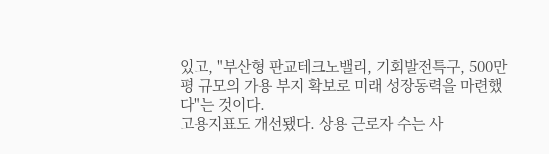있고, "부산형 판교테크노밸리, 기회발전특구, 500만 평 규모의 가용 부지 확보로 미래 성장동력을 마련했다"는 것이다.
고용지표도 개선됐다. 상용 근로자 수는 사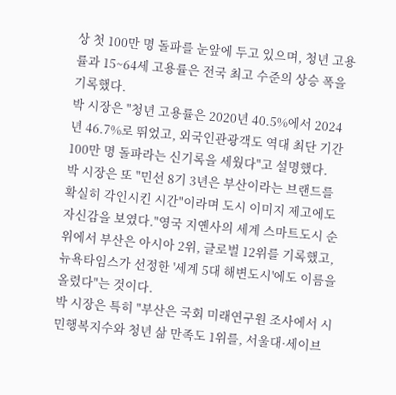상 첫 100만 명 돌파를 눈앞에 두고 있으며, 청년 고용률과 15~64세 고용률은 전국 최고 수준의 상승 폭을 기록했다.
박 시장은 "청년 고용률은 2020년 40.5%에서 2024년 46.7%로 뛰었고, 외국인관광객도 역대 최단 기간 100만 명 돌파라는 신기록을 세웠다"고 설명했다.
박 시장은 또 "민선 8기 3년은 부산이라는 브랜드를 확실히 각인시킨 시간"이라며 도시 이미지 제고에도 자신감을 보였다."영국 지옌사의 세계 스마트도시 순위에서 부산은 아시아 2위, 글로벌 12위를 기록했고, 뉴욕타임스가 선정한 '세계 5대 해변도시'에도 이름을 올렸다"는 것이다.
박 시장은 특히 "부산은 국회 미래연구원 조사에서 시민행복지수와 청년 삶 만족도 1위를, 서울대·세이브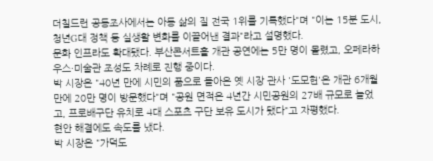더칠드런 공동조사에서는 아동 삶의 질 전국 1위를 기록했다"며 "이는 15분 도시, 청년G대 정책 등 실생활 변화를 이끌어낸 결과"라고 설명했다.
문화 인프라도 확대됐다. 부산콘서트홀 개관 공연에는 5만 명이 몰렸고, 오페라하우스·미술관 조성도 차례로 진행 중이다.
박 시장은 "40년 만에 시민의 품으로 돌아온 옛 시장 관사 '도모헌'은 개관 6개월 만에 20만 명이 방문했다"며 "공원 면적은 4년간 시민공원의 27배 규모로 늘었고, 프로배구단 유치로 4대 스포츠 구단 보유 도시가 됐다"고 자평했다.
현안 해결에도 속도를 냈다.
박 시장은 "가덕도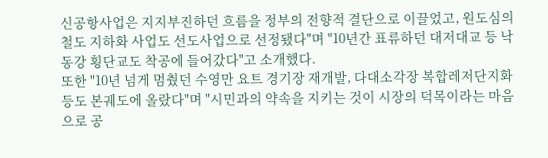신공항사업은 지지부진하던 흐름을 정부의 전향적 결단으로 이끌었고, 원도심의 철도 지하화 사업도 선도사업으로 선정됐다"며 "10년간 표류하던 대저대교 등 낙동강 횡단교도 착공에 들어갔다"고 소개했다.
또한 "10년 넘게 멈췄던 수영만 요트 경기장 재개발, 다대소각장 복합레저단지화 등도 본궤도에 올랐다"며 "시민과의 약속을 지키는 것이 시장의 덕목이라는 마음으로 공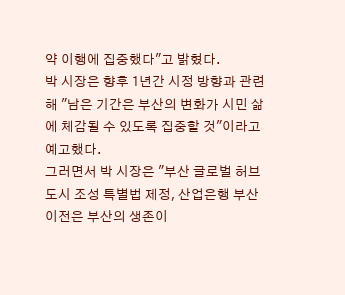약 이행에 집중했다"고 밝혔다.
박 시장은 향후 1년간 시정 방향과 관련해 "남은 기간은 부산의 변화가 시민 삶에 체감될 수 있도록 집중할 것"이라고 예고했다.
그러면서 박 시장은 "부산 글로벌 허브 도시 조성 특별법 제정, 산업은행 부산 이전은 부산의 생존이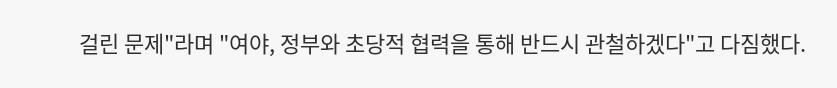걸린 문제"라며 "여야, 정부와 초당적 협력을 통해 반드시 관철하겠다"고 다짐했다.